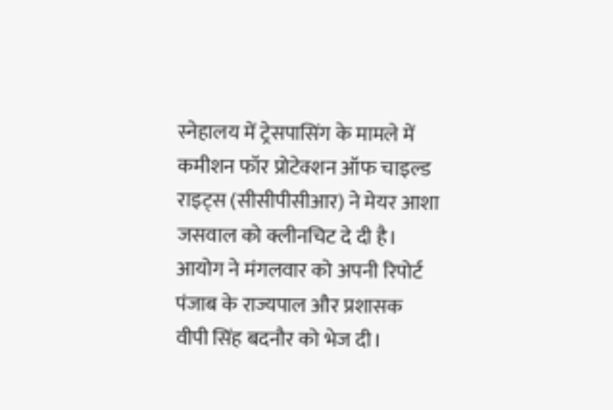स्नेहालय में ट्रेसपासिंग के मामले में कमीशन फॉर प्रोटेक्शन ऑफ चाइल्ड राइट्स (सीसीपीसीआर) ने मेयर आशा जसवाल को क्लीनचिट दे दी है। आयोग ने मंगलवार को अपनी रिपोर्ट पंजाब के राज्यपाल और प्रशासक वीपी सिंह बदनौर को भेज दी।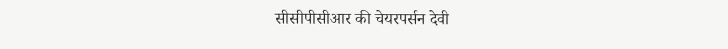सीसीपीसीआर की चेयरपर्सन देवी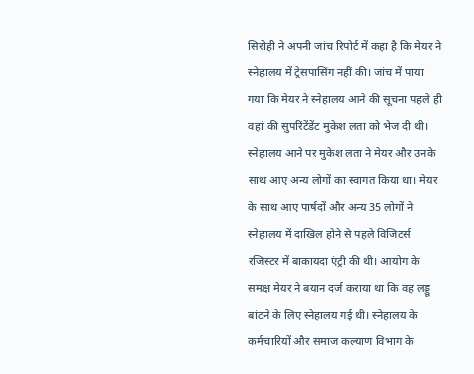सिरोही ने अपनी जांच रिपोर्ट में कहा है कि मेयर ने स्नेहालय में ट्रेसपासिंग नहीं की। जांच में पाया गया कि मेयर ने स्नेहालय आने की सूचना पहले ही वहां की सुपरिंटेंडेंट मुकेश लता को भेज दी थी। स्नेहालय आने पर मुकेश लता ने मेयर और उनके साथ आए अन्य लोगों का स्वागत किया था। मेयर के साथ आए पार्षदों और अन्य 35 लोगों ने स्नेहालय में दाखिल होने से पहले विजिटर्स रजिस्टर में बाकायदा एंट्री की थी। आयोग के समक्ष मेयर ने बयान दर्ज कराया था कि वह लड्डू बांटने के लिए स्नेहालय गई थी। स्नेहालय के कर्मचारियों और समाज कल्याण विभाग के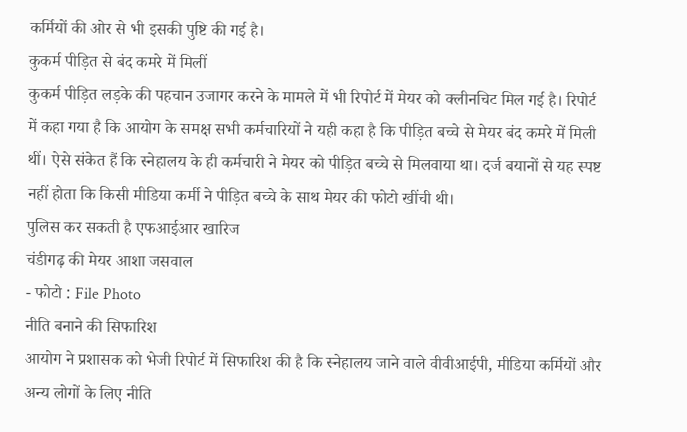कर्मियों की ओर से भी इसकी पुष्टि की गई है।
कुकर्म पीड़ित से बंद कमरे में मिलीं
कुकर्म पीड़ित लड़के की पहचान उजागर करने के मामले में भी रिपोर्ट में मेयर को क्लीनचिट मिल गई है। रिपोर्ट में कहा गया है कि आयोग के समक्ष सभी कर्मचारियों ने यही कहा है कि पीड़ित बच्चे से मेयर बंद कमरे में मिली थीं। ऐसे संकेत हैं कि स्नेहालय के ही कर्मचारी ने मेयर को पीड़ित बच्चे से मिलवाया था। दर्ज बयानों से यह स्पष्ट नहीं होता कि किसी मीडिया कर्मी ने पीड़ित बच्चे के साथ मेयर की फोटो खींची थी।
पुलिस कर सकती है एफआईआर खारिज
चंडीगढ़ की मेयर आशा जसवाल
- फोटो : File Photo
नीति बनाने की सिफारिश
आयोग ने प्रशासक को भेजी रिपोर्ट में सिफारिश की है कि स्नेहालय जाने वाले वीवीआईपी, मीडिया कर्मियों और अन्य लोगों के लिए नीति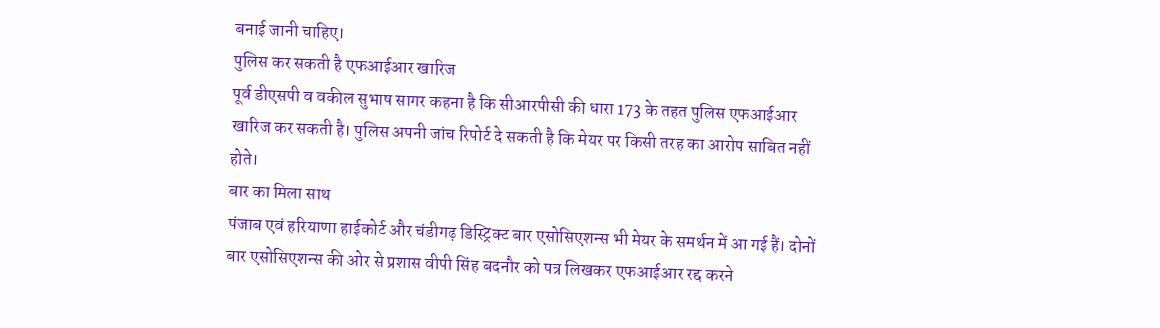बनाई जानी चाहिए।
पुलिस कर सकती है एफआईआर खारिज
पूर्व डीएसपी व वकील सुभाष सागर कहना है कि सीआरपीसी की धारा 173 के तहत पुलिस एफआईआर खारिज कर सकती है। पुलिस अपनी जांच रिपोर्ट दे सकती है कि मेयर पर किसी तरह का आरोप साबित नहीं होते।
बार का मिला साथ
पंजाब एवं हरियाणा हाईकोर्ट और चंडीगढ़ डिस्ट्रिक्ट बार एसोसिएशन्स भी मेयर के समर्थन में आ गई हैं। दोनों बार एसोसिएशन्स की ओर से प्रशास वीपी सिंह बदनौर को पत्र लिखकर एफआईआर रद्द करने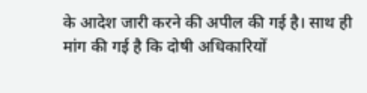के आदेश जारी करने की अपील की गई है। साथ ही मांग की गई है कि दोषी अधिकारियों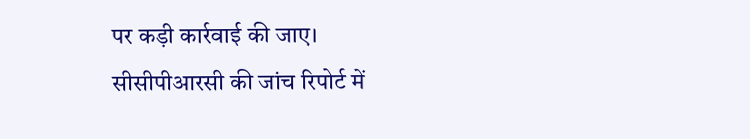पर कड़ी कार्रवाई की जाए।
सीसीपीआरसी की जांच रिपोर्ट में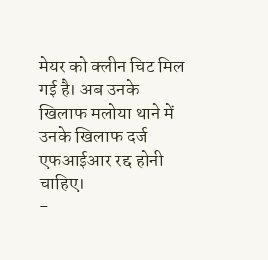मेयर को क्लीन चिट मिल गई है। अब उनके खिलाफ मलोया थाने में उनके खिलाफ दर्ज एफआईआर रद्द होनी चाहिए।
-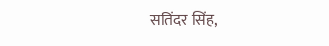सतिंदर सिंह,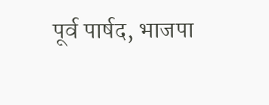पूर्व पार्षद, भाजपा